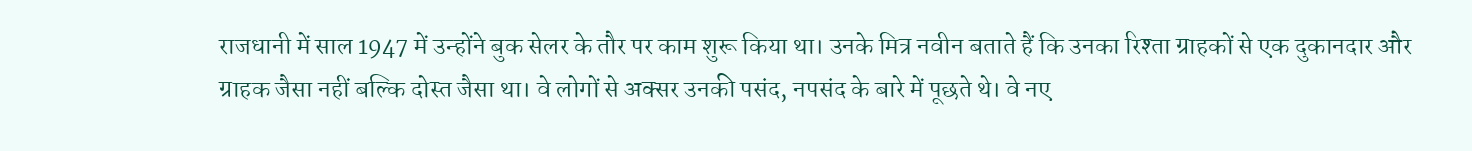राजधानी में साल 1947 में उन्होंने बुक सेलर के तौर पर काम शुरू किया था। उनके मित्र नवीन बताते हैं कि उनका रिश्ता ग्राहकों से एक दुकानदार और ग्राहक जैसा नहीं बल्कि दोस्त जैसा था। वे लोगों से अक्सर उनकी पसंद, नपसंद के बारे में पूछते थे। वे नए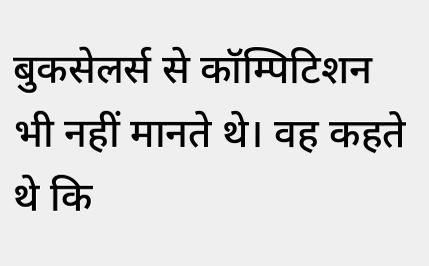बुकसेलर्स से कॉम्पिटिशन भी नहीं मानते थे। वह कहते थे कि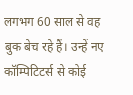लगभग 60 साल से वह बुक बेच रहे हैं। उन्हें नए कॉम्पिटिटर्स से कोई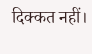दिक्कत नहीं।